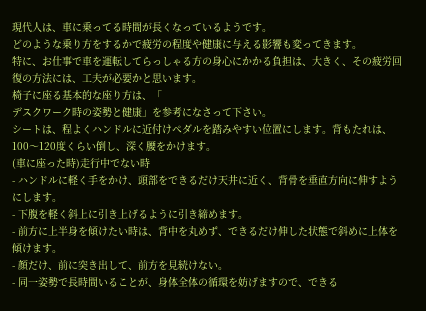現代人は、車に乗ってる時間が長くなっているようです。
どのような乗り方をするかで疲労の程度や健康に与える影響も変ってきます。
特に、お仕事で車を運転してらっしゃる方の身心にかかる負担は、大きく、その疲労回復の方法には、工夫が必要かと思います。
椅子に座る基本的な座り方は、「
デスクワーク時の姿勢と健康」を参考になさって下さい。
シートは、程よくハンドルに近付けペダルを踏みやすい位置にします。背もたれは、100〜120度くらい倒し、深く腰をかけます。
(車に座った時)走行中でない時
- ハンドルに軽く手をかけ、頭部をできるだけ天井に近く、背骨を垂直方向に伸すようにします。
- 下腹を軽く斜上に引き上げるように引き締めます。
- 前方に上半身を傾けたい時は、背中を丸めず、できるだけ伸した状態で斜めに上体を傾けます。
- 顔だけ、前に突き出して、前方を見続けない。
- 同一姿勢で長時間いることが、身体全体の循環を妨げますので、できる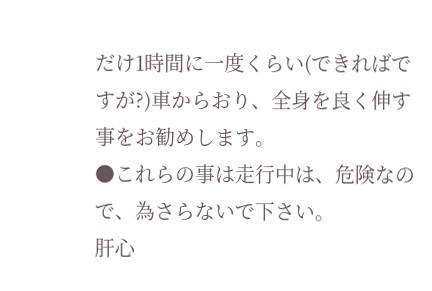だけ1時間に一度くらい(できればですが?)車からおり、全身を良く伸す事をお勧めします。
●これらの事は走行中は、危険なので、為さらないで下さい。
肝心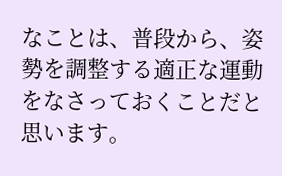なことは、普段から、姿勢を調整する適正な運動をなさっておくことだと思います。